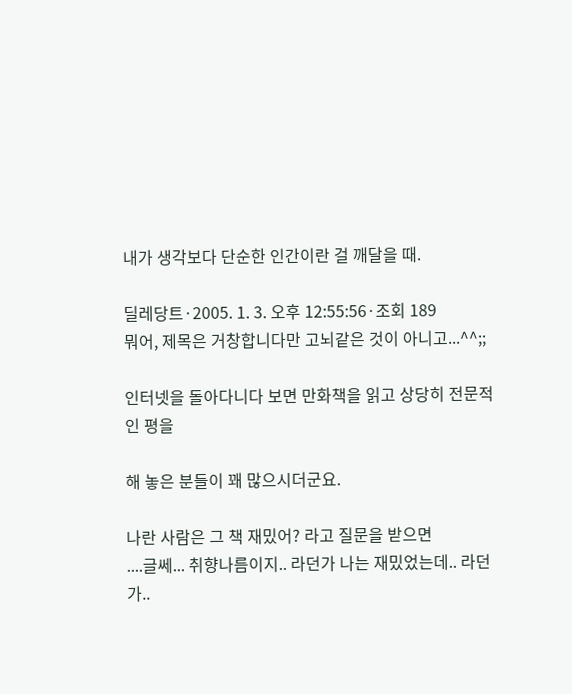내가 생각보다 단순한 인간이란 걸 깨달을 때.

딜레당트·2005. 1. 3. 오후 12:55:56·조회 189
뭐어, 제목은 거창합니다만 고뇌같은 것이 아니고...^^;;

인터넷을 돌아다니다 보면 만화책을 읽고 상당히 전문적인 평을

해 놓은 분들이 꽤 많으시더군요.

나란 사람은 그 책 재밌어? 라고 질문을 받으면
....글쎄... 취향나름이지.. 라던가 나는 재밌었는데.. 라던가..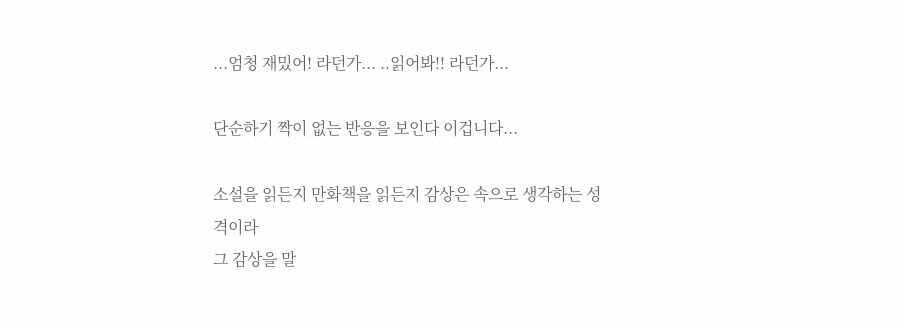...엄청 재밌어! 라던가... ..읽어봐!! 라던가...

단순하기 짝이 없는 반응을 보인다 이겁니다...

소설을 읽든지 만화책을 읽든지 감상은 속으로 생각하는 성격이라
그 감상을 말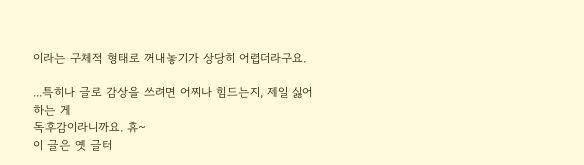이라는 구체적 형태로 꺼내놓기가 상당히 어렵더라구요.

...특히나 글로 감상을 쓰려면 어찌나 힘드는지, 제일 싫어하는 게
독후감이라니까요. 휴~
이 글은 옛 글터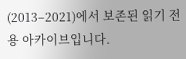(2013–2021)에서 보존된 읽기 전용 아카이브입니다.